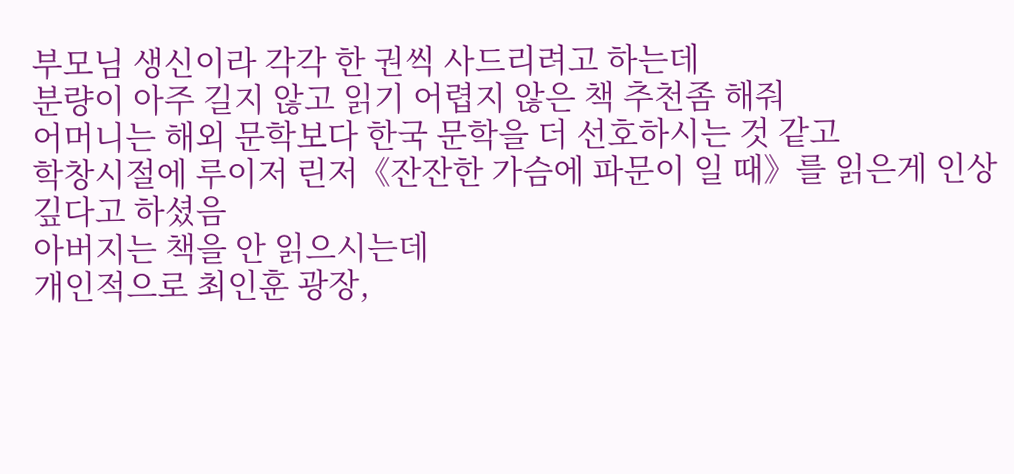부모님 생신이라 각각 한 권씩 사드리려고 하는데
분량이 아주 길지 않고 읽기 어렵지 않은 책 추천좀 해줘
어머니는 해외 문학보다 한국 문학을 더 선호하시는 것 같고
학창시절에 루이저 린저《잔잔한 가슴에 파문이 일 때》를 읽은게 인상 깊다고 하셨음
아버지는 책을 안 읽으시는데
개인적으로 최인훈 광장,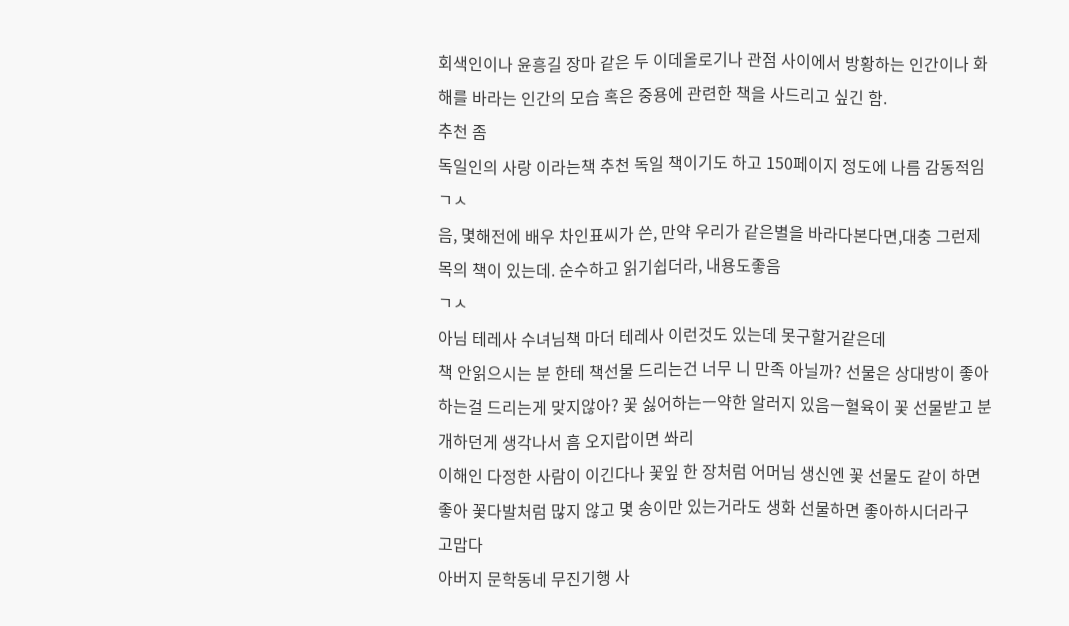회색인이나 윤흥길 장마 같은 두 이데올로기나 관점 사이에서 방황하는 인간이나 화해를 바라는 인간의 모습 혹은 중용에 관련한 책을 사드리고 싶긴 함.
추천 좀
독일인의 사랑 이라는책 추천 독일 책이기도 하고 150페이지 정도에 나름 감동적임
ㄱㅅ
음, 몇해전에 배우 차인표씨가 쓴, 만약 우리가 같은별을 바라다본다면,대충 그런제목의 책이 있는데. 순수하고 읽기쉽더라, 내용도좋음
ㄱㅅ
아님 테레사 수녀님책 마더 테레사 이런것도 있는데 못구할거같은데
책 안읽으시는 분 한테 책선물 드리는건 너무 니 만족 아닐까? 선물은 상대방이 좋아하는걸 드리는게 맞지않아? 꽃 싫어하는ㅡ약한 알러지 있음ㅡ혈육이 꽃 선물받고 분개하던게 생각나서 흠 오지랍이면 쏴리
이해인 다정한 사람이 이긴다나 꽃잎 한 장처럼 어머님 생신엔 꽃 선물도 같이 하면 좋아 꽃다발처럼 많지 않고 몇 송이만 있는거라도 생화 선물하면 좋아하시더라구
고맙다
아버지 문학동네 무진기행 사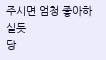주시면 엄청 좋아하실듯
당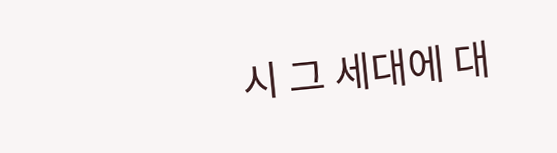시 그 세대에 대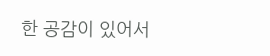한 공감이 있어서